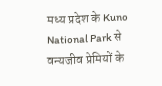मध्य प्रदेश के Kuno National Park से वन्यजीव प्रेमियों के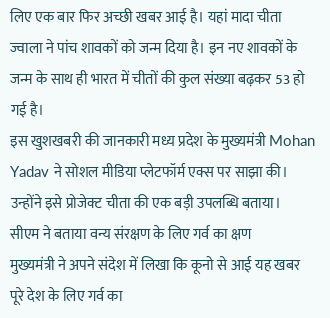लिए एक बार फिर अच्छी खबर आई है। यहां मादा चीता ज्वाला ने पांच शावकों को जन्म दिया है। इन नए शावकों के जन्म के साथ ही भारत में चीतों की कुल संख्या बढ़कर 53 हो गई है।
इस खुशखबरी की जानकारी मध्य प्रदेश के मुख्यमंत्री Mohan Yadav ने सोशल मीडिया प्लेटफॉर्म एक्स पर साझा की। उन्होंने इसे प्रोजेक्ट चीता की एक बड़ी उपलब्धि बताया।
सीएम ने बताया वन्य संरक्षण के लिए गर्व का क्षण
मुख्यमंत्री ने अपने संदेश में लिखा कि कूनो से आई यह खबर पूरे देश के लिए गर्व का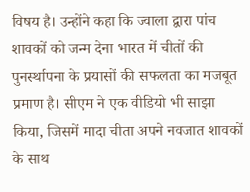विषय है। उन्होंने कहा कि ज्वाला द्वारा पांच शावकों को जन्म देना भारत में चीतों की पुनर्स्थापना के प्रयासों की सफलता का मजबूत प्रमाण है। सीएम ने एक वीडियो भी साझा किया, जिसमें मादा चीता अपने नवजात शावकों के साथ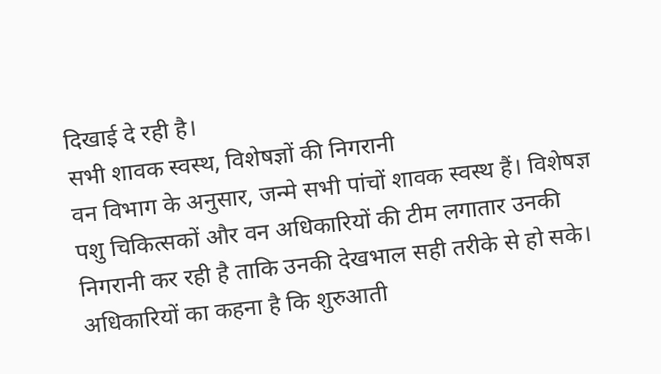दिखाई दे रही है।
सभी शावक स्वस्थ, विशेषज्ञों की निगरानी
वन विभाग के अनुसार, जन्मे सभी पांचों शावक स्वस्थ हैं। विशेषज्ञ पशु चिकित्सकों और वन अधिकारियों की टीम लगातार उनकी निगरानी कर रही है ताकि उनकी देखभाल सही तरीके से हो सके। अधिकारियों का कहना है कि शुरुआती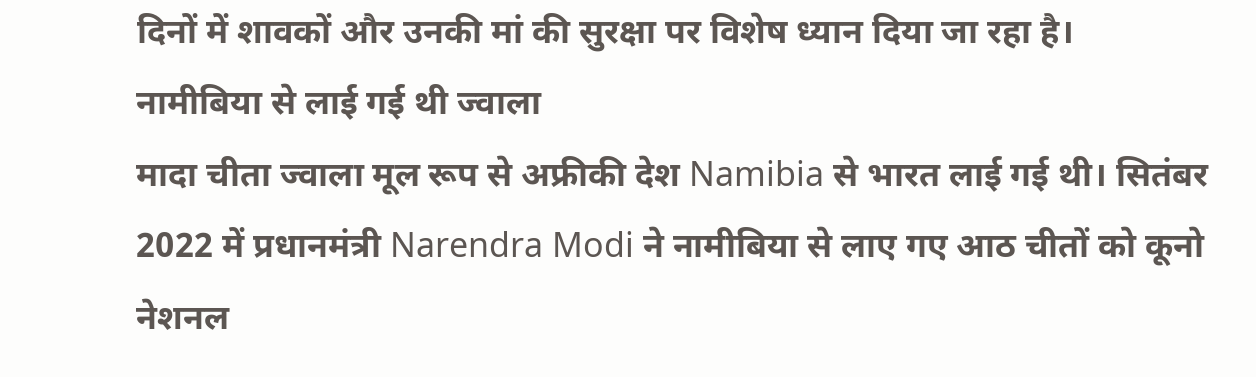दिनों में शावकों और उनकी मां की सुरक्षा पर विशेष ध्यान दिया जा रहा है।
नामीबिया से लाई गई थी ज्वाला
मादा चीता ज्वाला मूल रूप से अफ्रीकी देश Namibia से भारत लाई गई थी। सितंबर 2022 में प्रधानमंत्री Narendra Modi ने नामीबिया से लाए गए आठ चीतों को कूनो नेशनल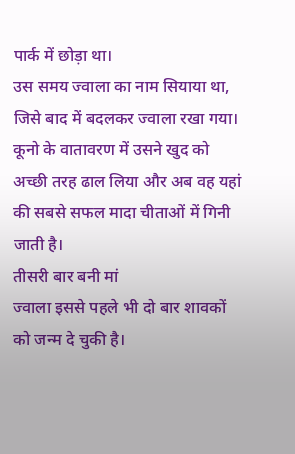पार्क में छोड़ा था।
उस समय ज्वाला का नाम सियाया था, जिसे बाद में बदलकर ज्वाला रखा गया। कूनो के वातावरण में उसने खुद को अच्छी तरह ढाल लिया और अब वह यहां की सबसे सफल मादा चीताओं में गिनी जाती है।
तीसरी बार बनी मां
ज्वाला इससे पहले भी दो बार शावकों को जन्म दे चुकी है।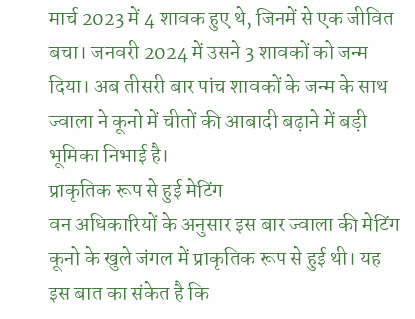मार्च 2023 में 4 शावक हुए थे, जिनमें से एक जीवित बचा। जनवरी 2024 में उसने 3 शावकों को जन्म दिया। अब तीसरी बार पांच शावकों के जन्म के साथ ज्वाला ने कूनो में चीतों की आबादी बढ़ाने में बड़ी भूमिका निभाई है।
प्राकृतिक रूप से हुई मेटिंग
वन अधिकारियों के अनुसार इस बार ज्वाला की मेटिंग कूनो के खुले जंगल में प्राकृतिक रूप से हुई थी। यह इस बात का संकेत है कि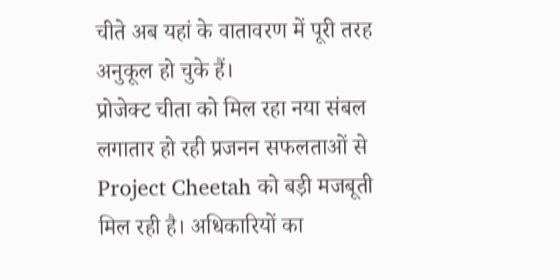चीते अब यहां के वातावरण में पूरी तरह अनुकूल हो चुके हैं।
प्रोजेक्ट चीता को मिल रहा नया संबल
लगातार हो रही प्रजनन सफलताओं से Project Cheetah को बड़ी मजबूती मिल रही है। अधिकारियों का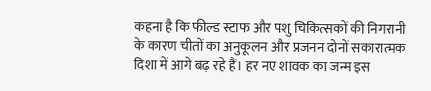कहना है कि फील्ड स्टाफ और पशु चिकित्सकों की निगरानी के कारण चीतों का अनुकूलन और प्रजनन दोनों सकारात्मक दिशा में आगे बढ़ रहे हैं। हर नए शावक का जन्म इस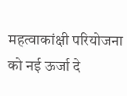महत्वाकांक्षी परियोजना को नई ऊर्जा दे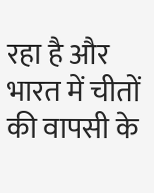रहा है और भारत में चीतों की वापसी के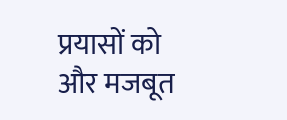प्रयासों को और मजबूत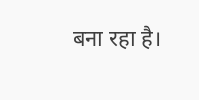बना रहा है।